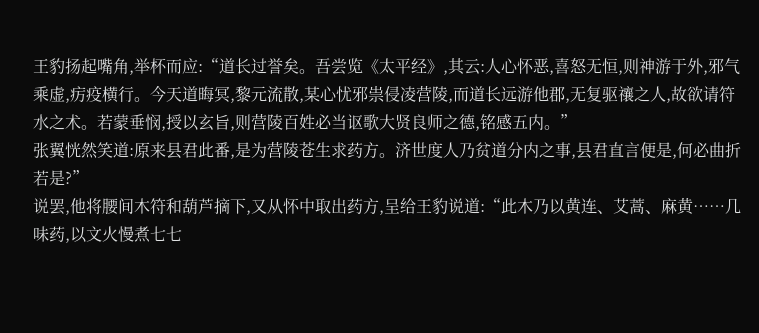王豹扬起嘴角,举杯而应:“道长过誉矣。吾尝览《太平经》,其云:人心怀恶,喜怒无恒,则神游于外,邪气乘虚,疠疫横行。今天道晦冥,黎元流散,某心忧邪祟侵凌营陵,而道长远游他郡,无复驱禳之人,故欲请符水之术。若蒙垂悯,授以玄旨,则营陵百姓必当讴歌大贤良师之德,铭感五内。”
张翼恍然笑道:原来县君此番,是为营陵苍生求药方。济世度人乃贫道分内之事,县君直言便是,何必曲折若是?”
说罢,他将腰间木符和葫芦摘下,又从怀中取出药方,呈给王豹说道:“此木乃以黄连、艾蒿、麻黄……几味药,以文火慢煮七七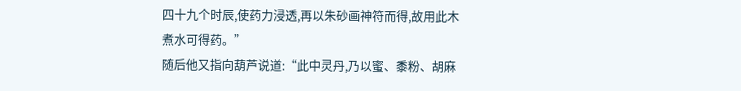四十九个时辰,使药力浸透,再以朱砂画神符而得,故用此木煮水可得药。”
随后他又指向葫芦说道:“此中灵丹,乃以蜜、黍粉、胡麻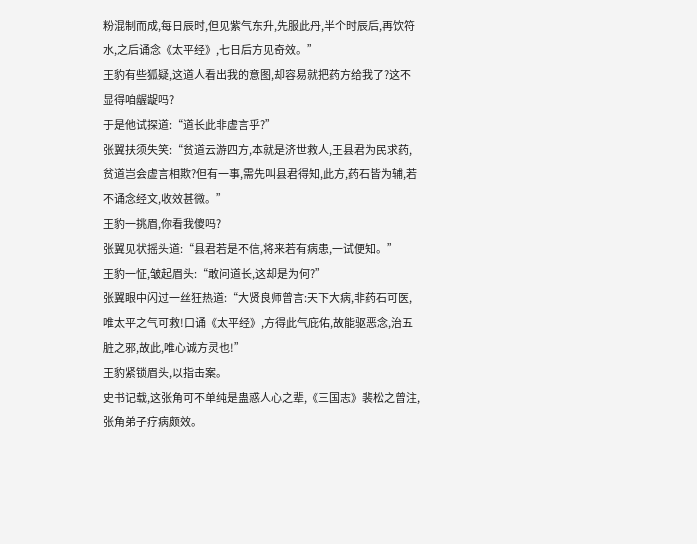粉混制而成,每日辰时,但见紫气东升,先服此丹,半个时辰后,再饮符水,之后诵念《太平经》,七日后方见奇效。”
王豹有些狐疑,这道人看出我的意图,却容易就把药方给我了?这不显得咱龌龊吗?
于是他试探道:“道长此非虚言乎?”
张翼扶须失笑:“贫道云游四方,本就是济世救人,王县君为民求药,贫道岂会虚言相欺?但有一事,需先叫县君得知,此方,药石皆为辅,若不诵念经文,收效甚微。”
王豹一挑眉,你看我傻吗?
张翼见状摇头道:“县君若是不信,将来若有病患,一试便知。”
王豹一怔,皱起眉头:“敢问道长,这却是为何?”
张翼眼中闪过一丝狂热道:“大贤良师曾言:天下大病,非药石可医,唯太平之气可救!口诵《太平经》,方得此气庇佑,故能驱恶念,治五脏之邪,故此,唯心诚方灵也!”
王豹紧锁眉头,以指击案。
史书记载,这张角可不单纯是蛊惑人心之辈,《三国志》裴松之曾注,张角弟子疗病颇效。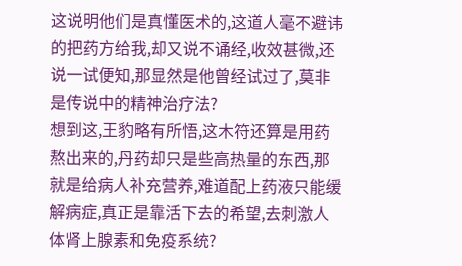这说明他们是真懂医术的,这道人毫不避讳的把药方给我,却又说不诵经,收效甚微,还说一试便知,那显然是他曾经试过了,莫非是传说中的精神治疗法?
想到这,王豹略有所悟,这木符还算是用药熬出来的,丹药却只是些高热量的东西,那就是给病人补充营养,难道配上药液只能缓解病症,真正是靠活下去的希望,去刺激人体肾上腺素和免疫系统?